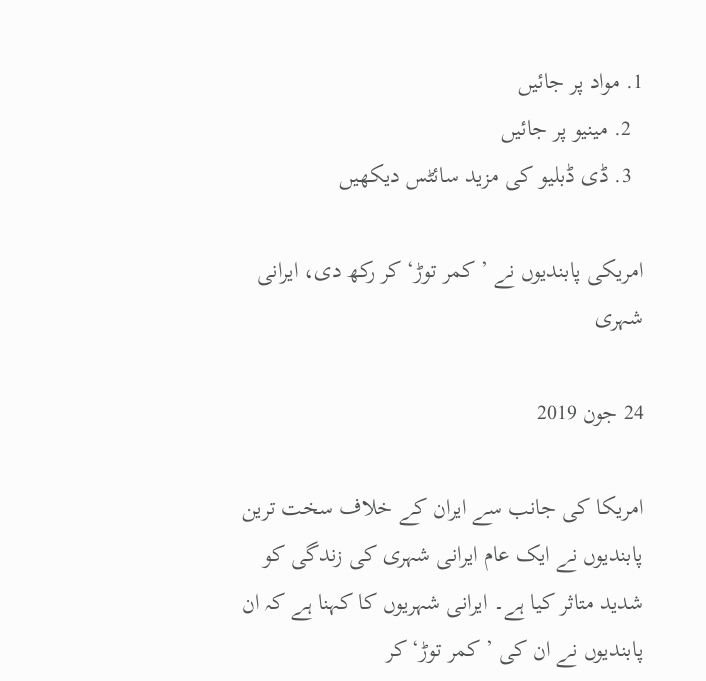1. مواد پر جائیں
  2. مینیو پر جائیں
  3. ڈی ڈبلیو کی مزید سائٹس دیکھیں

امریکی پابندیوں نے ’کمر توڑ‘ کر رکھ دی، ایرانی شہری

24 جون 2019

امریکا کی جانب سے ایران کے خلاف سخت ترین پابندیوں نے ایک عام ایرانی شہری کی زندگی کو شدید متاثر کیا ہے۔ ایرانی شہریوں کا کہنا ہے کہ ان پابندیوں نے ان کی ’کمر توڑ‘ کر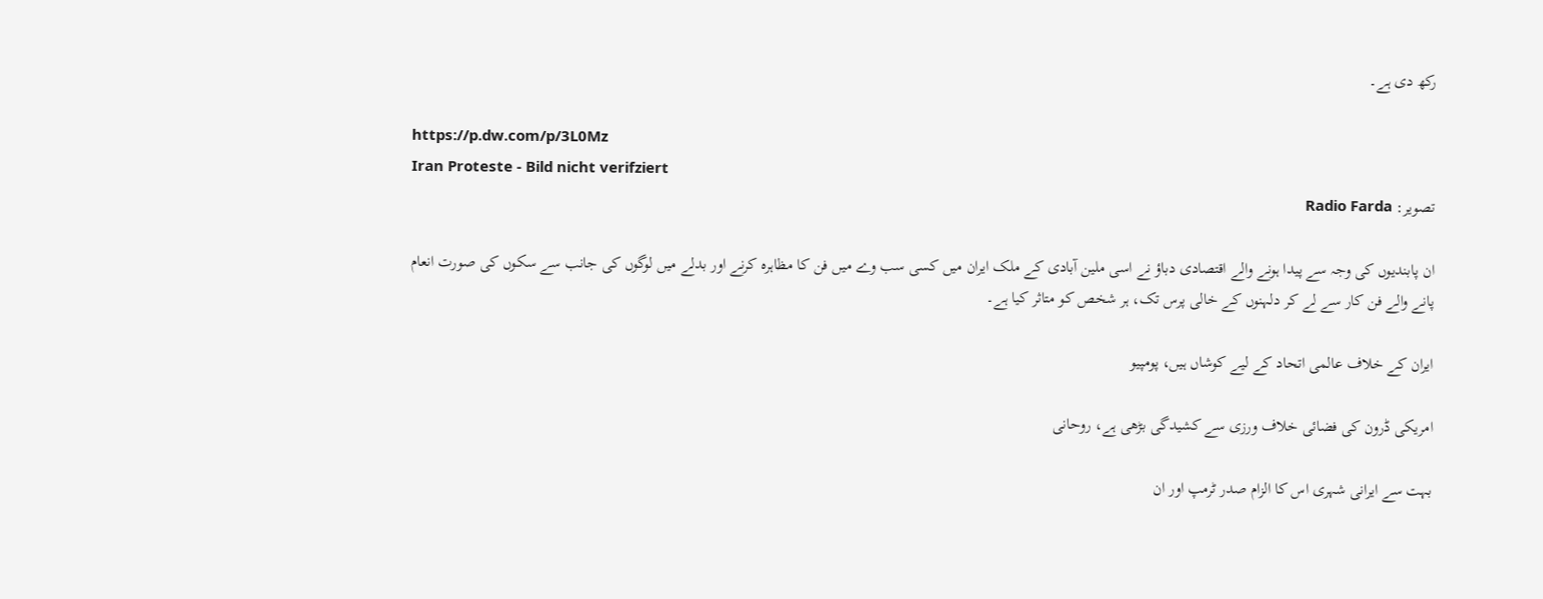رکھ دی ہے۔

https://p.dw.com/p/3L0Mz
Iran Proteste - Bild nicht verifziert
تصویر: Radio Farda

ان پابندیوں کی وجہ سے پیدا ہونے والے اقتصادی دباؤ نے اسی ملین آبادی کے ملک ایران میں کسی سب وے میں فن کا مظاہرہ کرنے اور بدلے میں لوگوں کی جانب سے سکوں کی صورت انعام پانے والے فن کار سے لے کر دلہنوں کے خالی پرس تک، ہر شخص کو متاثر کیا ہے۔

ایران کے خلاف عالمی اتحاد کے لیے کوشاں ہیں، پومپیو

امریکی ڈرون کی فضائی خلاف ورزی سے کشیدگی بڑھی ہے، روحانی

بہت سے ایرانی شہری اس کا الزام صدر ٹرمپ اور ان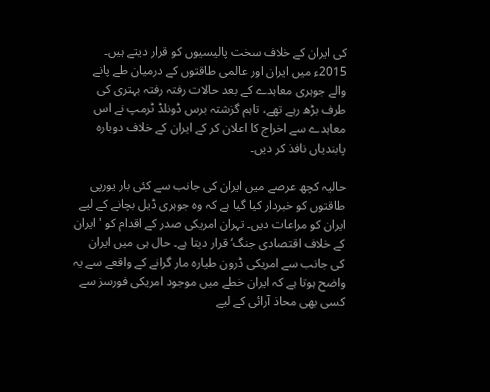کی ایران کے خلاف سخت پالیسیوں کو قرار دیتے ہیں۔ 2015ء میں ایران اور عالمی طاقتوں کے درمیان طے پانے والے جوہری معاہدے کے بعد حالات رفتہ رفتہ بہتری کی طرف بڑھ رہے تھے، تاہم گزشتہ برس ڈونلڈ ٹرمپ نے اس معاہدے سے اخراج کا اعلان کر کے ایران کے خلاف دوبارہ پابندیاں نافذ کر دیں۔

حالیہ کچھ عرصے میں ایران کی جانب سے کئی بار یورپی طاقتوں کو خبردار کیا گیا ہے کہ وہ جوہری ڈیل بچانے کے لیے ایران کو مراعات دیں۔ تہران امریکی صدر کے اقدام کو 'ایران کے خلاف اقتصادی جنگ‘ قرار دیتا ہے۔ حال ہی میں ایران کی جانب سے امریکی ڈرون طیارہ مار گرانے کے واقعے سے یہ واضح ہوتا ہے کہ ایران خطے میں موجود امریکی فورسز سے کسی بھی محاذ آرائی کے لیے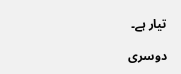تیار ہے۔

دوسری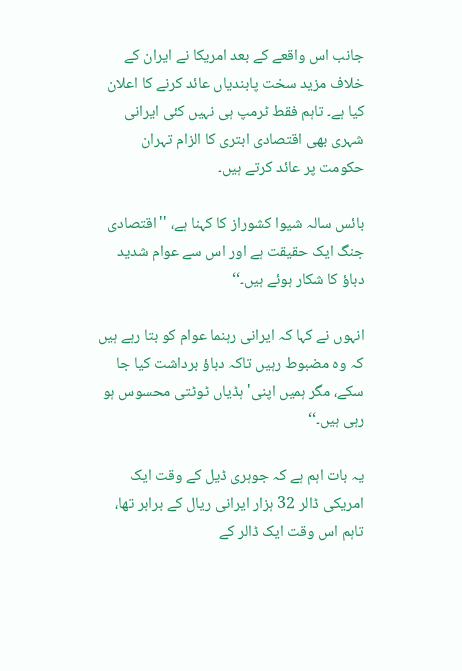جانب اس واقعے کے بعد امریکا نے ایران کے خلاف مزید سخت پابندیاں عائد کرنے کا اعلان کیا ہے۔ تاہم فقط ٹرمپ ہی نہیں کئی ایرانی شہری بھی اقتصادی ابتری کا الزام تہران حکومت پر عائد کرتے ہیں۔

بائس سالہ شیوا کشوراز کا کہنا ہے، ''اقتصادی جنگ ایک حقیقت ہے اور اس سے عوام شدید دباؤ کا شکار ہوئے ہیں۔‘‘

انہوں نے کہا کہ ایرانی رہنما عوام کو بتا رہے ہیں کہ وہ مضبوط رہیں تاکہ دباؤ برداشت کیا جا سکے، مگر ہمیں اپنی'ہڈیاں ٹوٹتی محسوس ہو رہی ہیں۔‘‘

یہ بات اہم ہے کہ جوہری ڈیل کے وقت ایک امریکی ڈالر 32 ہزار ایرانی ریال کے برابر تھا، تاہم اس وقت ایک ڈالر کے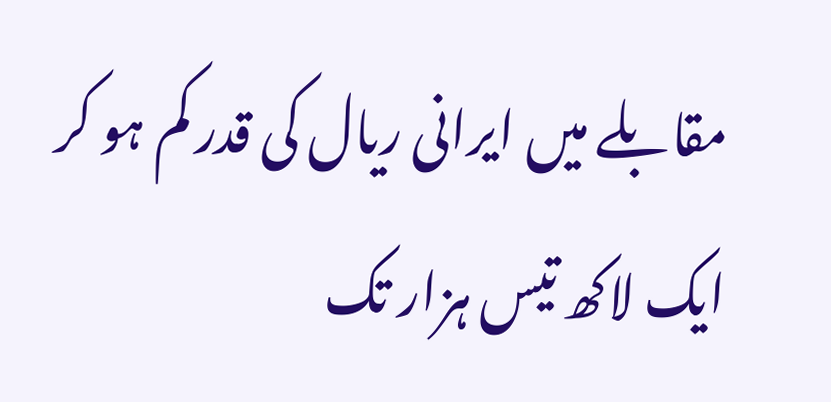مقابلے میں ایرانی ریال کی قدر کم ہو کر ایک لاکھ تیس ہزار تک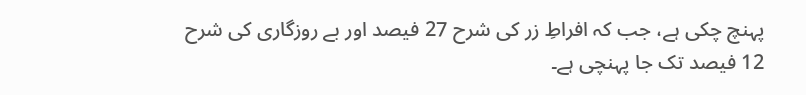پہنچ چکی ہے، جب کہ افراطِ زر کی شرح 27 فیصد اور بے روزگاری کی شرح 12 فیصد تک جا پہنچی ہے۔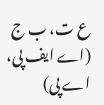ع ت، ب ج (اے ایف پی، اے پی)